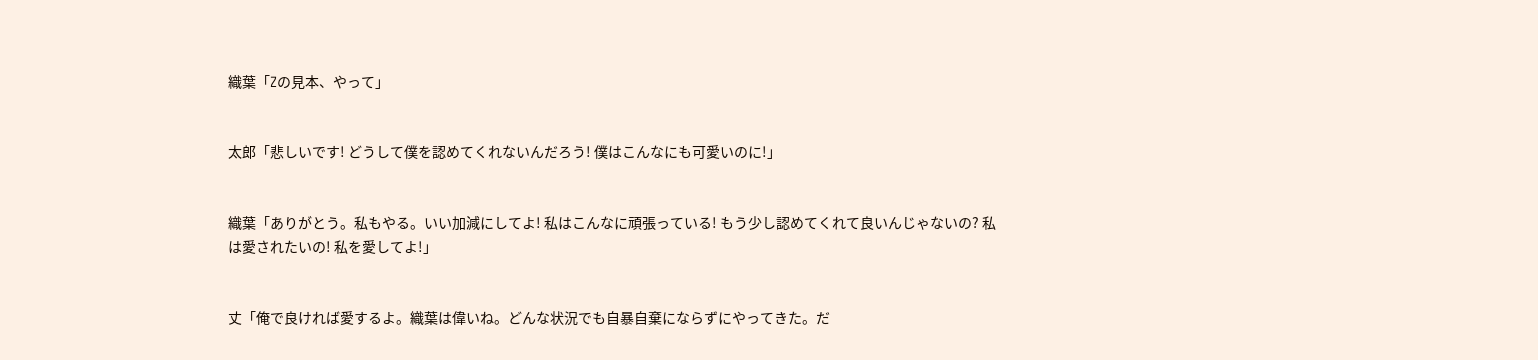織葉「Zの見本、やって」


太郎「悲しいです! どうして僕を認めてくれないんだろう! 僕はこんなにも可愛いのに!」


織葉「ありがとう。私もやる。いい加減にしてよ! 私はこんなに頑張っている! もう少し認めてくれて良いんじゃないの? 私は愛されたいの! 私を愛してよ!」


丈「俺で良ければ愛するよ。織葉は偉いね。どんな状況でも自暴自棄にならずにやってきた。だ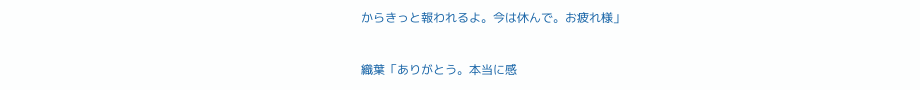からきっと報われるよ。今は休んで。お疲れ様」


織葉「ありがとう。本当に感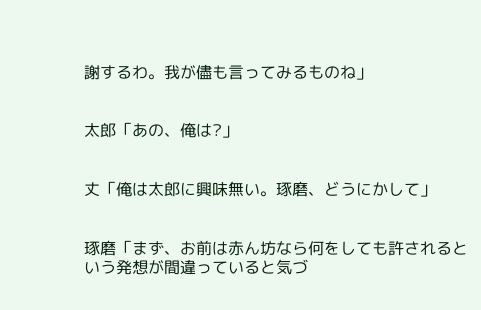謝するわ。我が儘も言ってみるものね」


太郎「あの、俺は?」


丈「俺は太郎に興味無い。琢磨、どうにかして」


琢磨「まず、お前は赤ん坊なら何をしても許されるという発想が間違っていると気づ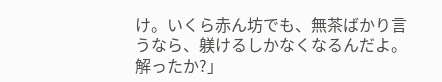け。いくら赤ん坊でも、無茶ばかり言うなら、躾けるしかなくなるんだよ。解ったか?」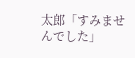太郎「すみませんでした」